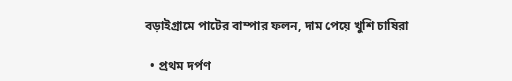বড়াইগ্রামে পাটের বাম্পার ফলন, দাম পেয়ে খুশি চাষিরা

  • প্রথম দর্পণ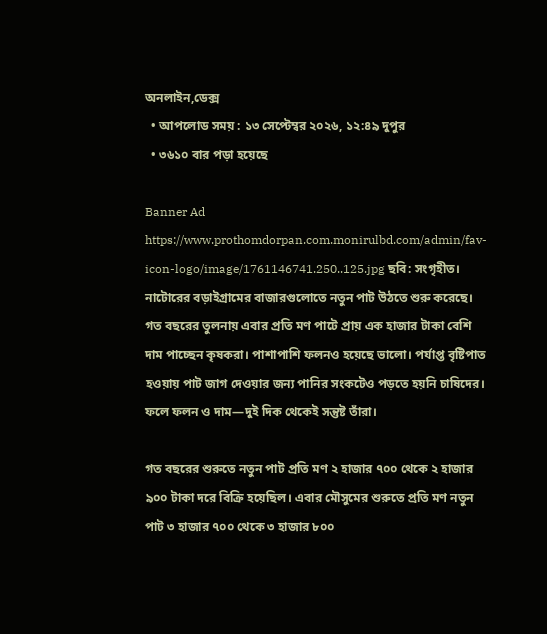অনলাইন,ডেক্স
  • আপলোড সময় : ১৩ সেপ্টেম্বর ২০২৬, ১২:৪৯ দুপুর
  • ৩৬১০ বার পড়া হয়েছে

Banner Ad
https://www.prothomdorpan.com.monirulbd.com/admin/fav-icon-logo/image/1761146741.250..125.jpg ছবি: সংগৃহীত।
নাটোরের বড়াইগ্রামের বাজারগুলোতে নতুন পাট উঠতে শুরু করেছে। গত বছরের তুলনায় এবার প্রতি মণ পাটে প্রায় এক হাজার টাকা বেশি দাম পাচ্ছেন কৃষকরা। পাশাপাশি ফলনও হয়েছে ভালো। পর্যাপ্ত বৃষ্টিপাত হওয়ায় পাট জাগ দেওয়ার জন্য পানির সংকটেও পড়তে হয়নি চাষিদের। ফলে ফলন ও দাম—দুই দিক থেকেই সন্তুষ্ট তাঁরা।

গত বছরের শুরুতে নতুন পাট প্রতি মণ ২ হাজার ৭০০ থেকে ২ হাজার ৯০০ টাকা দরে বিক্রি হয়েছিল। এবার মৌসুমের শুরুতে প্রতি মণ নতুন পাট ৩ হাজার ৭০০ থেকে ৩ হাজার ৮০০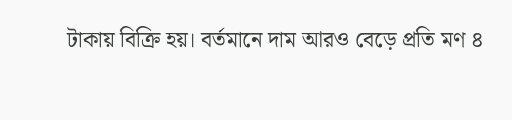টাকায় বিক্রি হয়। বর্তমানে দাম আরও বেড়ে প্রতি মণ ৪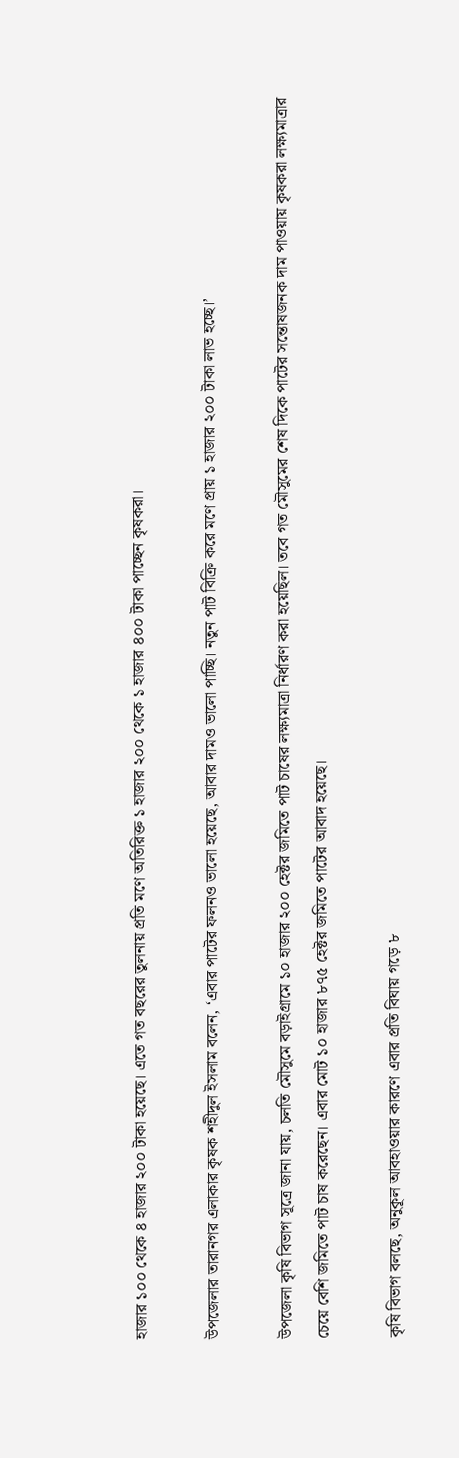হাজার ১০০ থেকে ৪ হাজার ২০০ টাকা হয়েছে। এতে গত বছরের তুলনায় প্রতি মণে অতিরিক্ত ১ হাজার ২০০ থেকে ১ হাজার ৪০০ টাকা পাচ্ছেন কৃষকরা।

উপজেলার তারানগর এলাকার কৃষক শহীদুল ইসলাম বলেন, ‘এবার পাটের ফলনও ভালো হয়েছে, আবার দামও ভালো পাচ্ছি। নতুন পাট বিক্রি করে মণে প্রায় ১ হাজার ২০০ টাকা লাভ হচ্ছে।’

উপজেলা কৃষি বিভাগ সূত্রে জানা যায়, চলতি মৌসুমে বড়াইগ্রামে ১০ হাজার ২০০ হেক্টর জমিতে পাট চাষের লক্ষ্যমাত্রা নির্ধারণ করা হয়েছিল। তবে গত মৌসুমের শেষ দিকে পাটের সন্তোষজনক দাম পাওয়ায় কৃষকরা লক্ষ্যমাত্রার চেয়ে বেশি জমিতে পাট চাষ করেছেন। এবার মোট ১০ হাজার ৮৭৫ হেক্টর জমিতে পাটের আবাদ হয়েছে।

কৃষি বিভাগ বলছে, অনুকূল আবহাওয়ার কারণে এবার প্রতি বিঘায় গড়ে ৮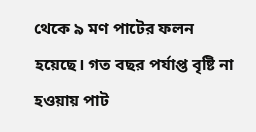থেকে ৯ মণ পাটের ফলন হয়েছে। গত বছর পর্যাপ্ত বৃষ্টি না হওয়ায় পাট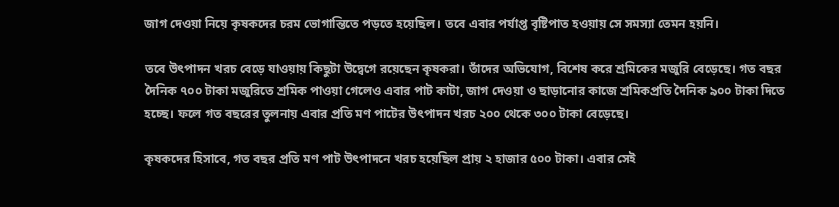জাগ দেওয়া নিয়ে কৃষকদের চরম ভোগান্তিতে পড়তে হয়েছিল। তবে এবার পর্যাপ্ত বৃষ্টিপাত হওয়ায় সে সমস্যা তেমন হয়নি।

তবে উৎপাদন খরচ বেড়ে যাওয়ায় কিছুটা উদ্বেগে রয়েছেন কৃষকরা। তাঁদের অভিযোগ, বিশেষ করে শ্রমিকের মজুরি বেড়েছে। গত বছর দৈনিক ৭০০ টাকা মজুরিতে শ্রমিক পাওয়া গেলেও এবার পাট কাটা, জাগ দেওয়া ও ছাড়ানোর কাজে শ্রমিকপ্রতি দৈনিক ৯০০ টাকা দিতে হচ্ছে। ফলে গত বছরের তুলনায় এবার প্রতি মণ পাটের উৎপাদন খরচ ২০০ থেকে ৩০০ টাকা বেড়েছে।

কৃষকদের হিসাবে, গত বছর প্রতি মণ পাট উৎপাদনে খরচ হয়েছিল প্রায় ২ হাজার ৫০০ টাকা। এবার সেই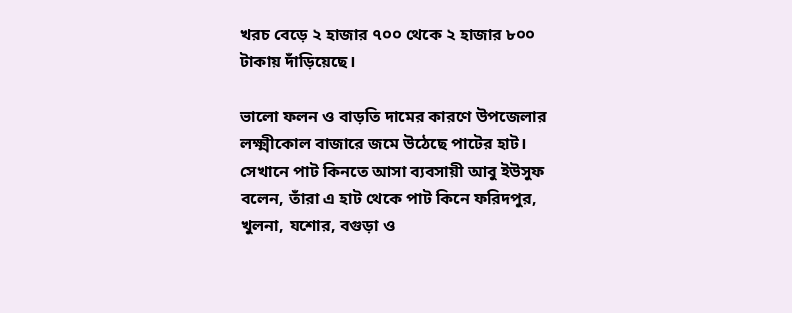খরচ বেড়ে ২ হাজার ৭০০ থেকে ২ হাজার ৮০০ টাকায় দাঁড়িয়েছে।

ভালো ফলন ও বাড়তি দামের কারণে উপজেলার লক্ষ্মীকোল বাজারে জমে উঠেছে পাটের হাট। সেখানে পাট কিনতে আসা ব্যবসায়ী আবু ইউসুফ বলেন, তাঁরা এ হাট থেকে পাট কিনে ফরিদপুর, খুলনা, যশোর, বগুড়া ও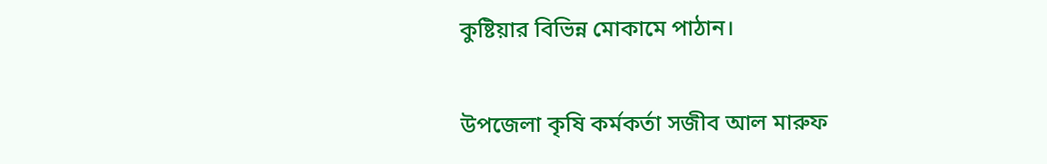কুষ্টিয়ার বিভিন্ন মোকামে পাঠান।

উপজেলা কৃষি কর্মকর্তা সজীব আল মারুফ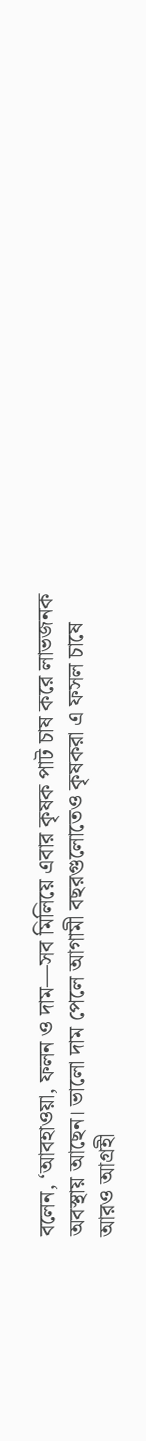বলেন, ‘আবহাওয়া, ফলন ও দাম—সব মিলিয়ে এবার কৃষক পাট চাষ করে লাভজনক অবস্থায় আছেন। ভালো দাম পেলে আগামী বছরগুলোতেও কৃষকরা এ ফসল চাষে আরও আগ্রহী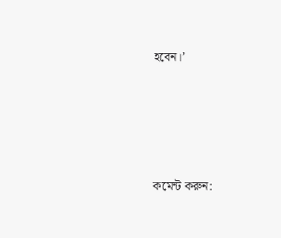হবেন।’




কমেন্ট করুন: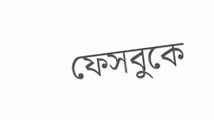ফেসবুকে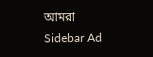আমরা
Sidebar Ad